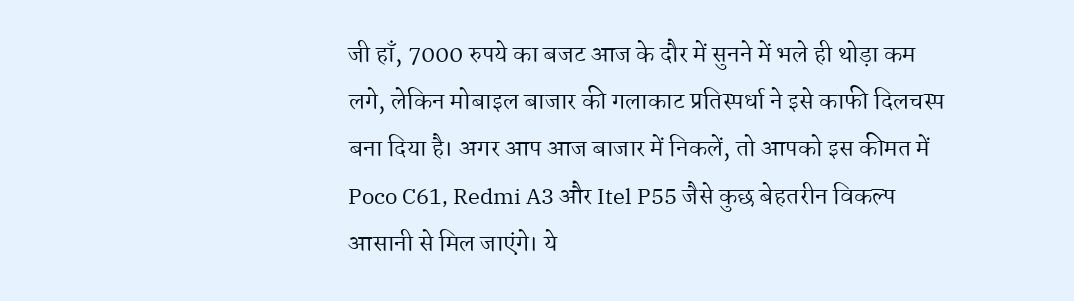जी हाँ, 7000 रुपये का बजट आज के दौर में सुनने में भले ही थोड़ा कम लगे, लेकिन मोबाइल बाजार की गलाकाट प्रतिस्पर्धा ने इसे काफी दिलचस्प बना दिया है। अगर आप आज बाजार में निकलें, तो आपको इस कीमत में Poco C61, Redmi A3 और Itel P55 जैसे कुछ बेहतरीन विकल्प आसानी से मिल जाएंगे। ये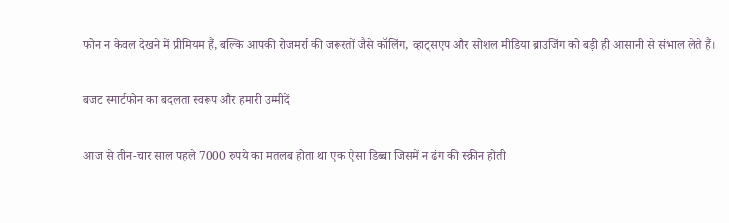फोन न केवल देखने में प्रीमियम हैं, बल्कि आपकी रोजमर्रा की जरूरतों जैसे कॉलिंग, व्हाट्सएप और सोशल मीडिया ब्राउजिंग को बड़ी ही आसानी से संभाल लेते हैं।

बजट स्मार्टफोन का बदलता स्वरूप और हमारी उम्मीदें

आज से तीन-चार साल पहले 7000 रुपये का मतलब होता था एक ऐसा डिब्बा जिसमें न ढंग की स्क्रीन होती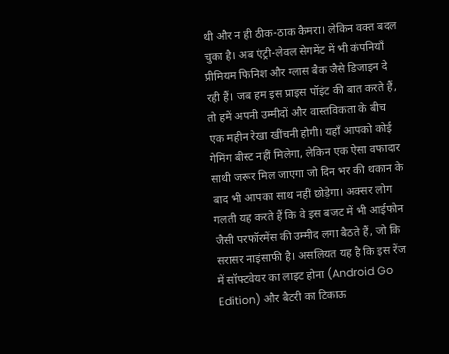थी और न ही ठीक-ठाक कैमरा। लेकिन वक्त बदल चुका है। अब एंट्री-लेवल सेगमेंट में भी कंपनियाँ प्रीमियम फिनिश और ग्लास बैक जैसे डिजाइन दे रही हैं। जब हम इस प्राइस पॉइंट की बात करते हैं, तो हमें अपनी उम्मीदों और वास्तविकता के बीच एक महीन रेखा खींचनी होगी। यहाँ आपको कोई गेमिंग बीस्ट नहीं मिलेगा, लेकिन एक ऐसा वफादार साथी जरूर मिल जाएगा जो दिन भर की थकान के बाद भी आपका साथ नहीं छोड़ेगा। अक्सर लोग गलती यह करते हैं कि वे इस बजट में भी आईफोन जैसी परफॉरमेंस की उम्मीद लगा बैठते हैं, जो कि सरासर नाइंसाफी है। असलियत यह है कि इस रेंज में सॉफ्टवेयर का लाइट होना (Android Go Edition) और बैटरी का टिकाऊ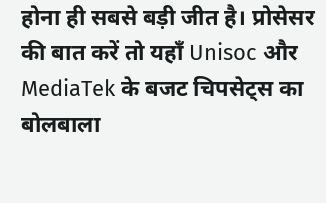होना ही सबसे बड़ी जीत है। प्रोसेसर की बात करें तो यहाँ Unisoc और MediaTek के बजट चिपसेट्स का बोलबाला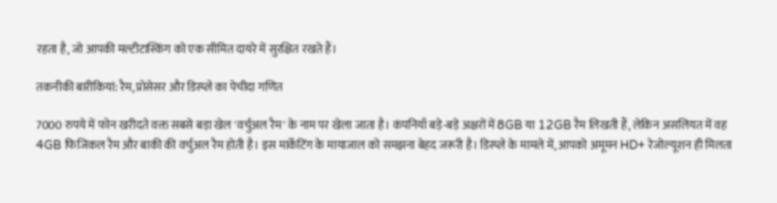रहता है, जो आपकी मल्टीटास्किंग को एक सीमित दायरे में सुरक्षित रखते हैं।

तकनीकी बारीकियां: रैम, प्रोसेसर और डिस्प्ले का पेचीदा गणित

7000 रुपये में फोन खरीदते वक्त सबसे बड़ा खेल 'वर्चुअल रैम' के नाम पर खेला जाता है। कंपनियाँ बड़े-बड़े अक्षरों में 8GB या 12GB रैम लिखती हैं, लेकिन असलियत में वह 4GB फिजिकल रैम और बाकी की वर्चुअल रैम होती है। इस मार्केटिंग के मायाजाल को समझना बेहद जरूरी है। डिस्प्ले के मामले में, आपको अमूमन HD+ रेजोल्यूशन ही मिलता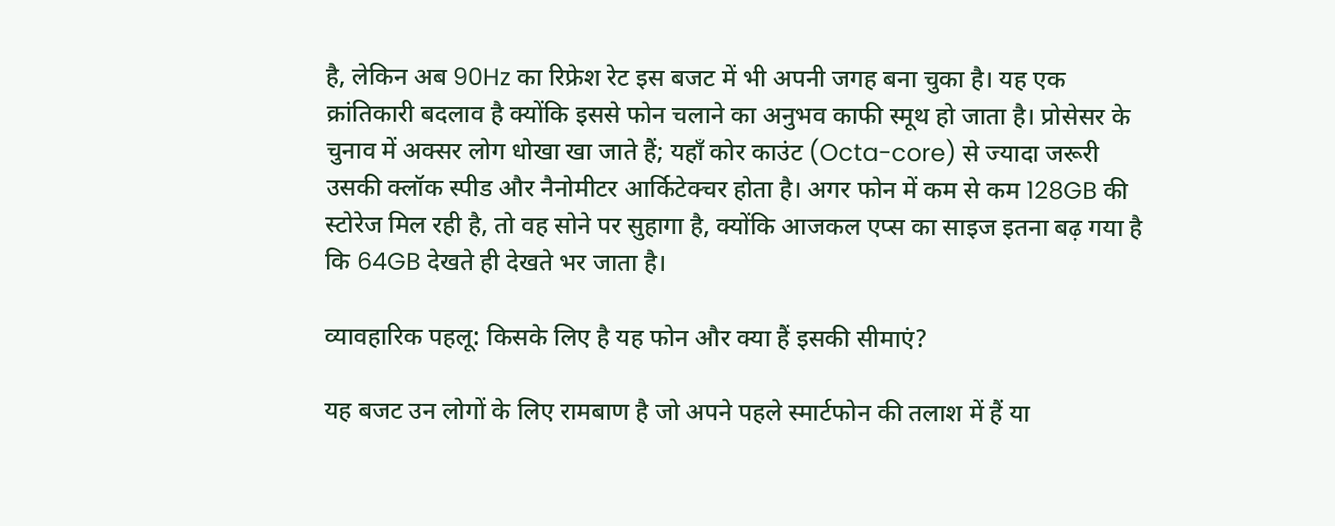है, लेकिन अब 90Hz का रिफ्रेश रेट इस बजट में भी अपनी जगह बना चुका है। यह एक क्रांतिकारी बदलाव है क्योंकि इससे फोन चलाने का अनुभव काफी स्मूथ हो जाता है। प्रोसेसर के चुनाव में अक्सर लोग धोखा खा जाते हैं; यहाँ कोर काउंट (Octa-core) से ज्यादा जरूरी उसकी क्लॉक स्पीड और नैनोमीटर आर्किटेक्चर होता है। अगर फोन में कम से कम 128GB की स्टोरेज मिल रही है, तो वह सोने पर सुहागा है, क्योंकि आजकल एप्स का साइज इतना बढ़ गया है कि 64GB देखते ही देखते भर जाता है।

व्यावहारिक पहलू: किसके लिए है यह फोन और क्या हैं इसकी सीमाएं?

यह बजट उन लोगों के लिए रामबाण है जो अपने पहले स्मार्टफोन की तलाश में हैं या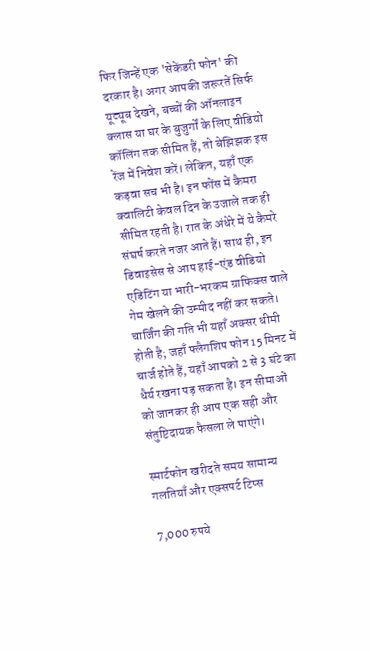फिर जिन्हें एक 'सेकेंडरी फोन' की दरकार है। अगर आपकी जरूरतें सिर्फ यूट्यूब देखने, बच्चों की ऑनलाइन क्लास या घर के बुजुर्गों के लिए वीडियो कॉलिंग तक सीमित हैं, तो बेझिझक इस रेंज में निवेश करें। लेकिन, यहाँ एक कड़वा सच भी है। इन फोंस में कैमरा क्वालिटी केवल दिन के उजाले तक ही सीमित रहती है। रात के अंधेरे में ये कैमरे संघर्ष करते नजर आते हैं। साथ ही, इन डिवाइसेस से आप हाई-एंड वीडियो एडिटिंग या भारी-भरकम ग्राफिक्स वाले गेम खेलने की उम्मीद नहीं कर सकते। चार्जिंग की गति भी यहाँ अक्सर धीमी होती है; जहाँ फ्लैगशिप फोन 15 मिनट में चार्ज होते हैं, यहाँ आपको 2 से 3 घंटे का धैर्य रखना पड़ सकता है। इन सीमाओं को जानकर ही आप एक सही और संतुष्टिदायक फैसला ले पाएंगे।

स्मार्टफोन खरीदते समय सामान्य गलतियाँ और एक्सपर्ट टिप्स

7,000 रुपये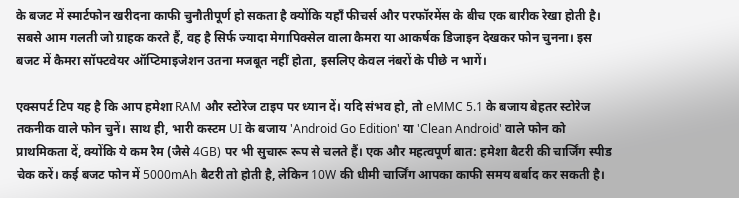के बजट में स्मार्टफोन खरीदना काफी चुनौतीपूर्ण हो सकता है क्योंकि यहाँ फीचर्स और परफॉरमेंस के बीच एक बारीक रेखा होती है। सबसे आम गलती जो ग्राहक करते हैं, वह है सिर्फ ज्यादा मेगापिक्सेल वाला कैमरा या आकर्षक डिजाइन देखकर फोन चुनना। इस बजट में कैमरा सॉफ्टवेयर ऑप्टिमाइजेशन उतना मजबूत नहीं होता, इसलिए केवल नंबरों के पीछे न भागें।

एक्सपर्ट टिप यह है कि आप हमेशा RAM और स्टोरेज टाइप पर ध्यान दें। यदि संभव हो, तो eMMC 5.1 के बजाय बेहतर स्टोरेज तकनीक वाले फोन चुनें। साथ ही, भारी कस्टम UI के बजाय 'Android Go Edition' या 'Clean Android' वाले फोन को प्राथमिकता दें, क्योंकि ये कम रैम (जैसे 4GB) पर भी सुचारू रूप से चलते हैं। एक और महत्वपूर्ण बात: हमेशा बैटरी की चार्जिंग स्पीड चेक करें। कई बजट फोन में 5000mAh बैटरी तो होती है, लेकिन 10W की धीमी चार्जिंग आपका काफी समय बर्बाद कर सकती है।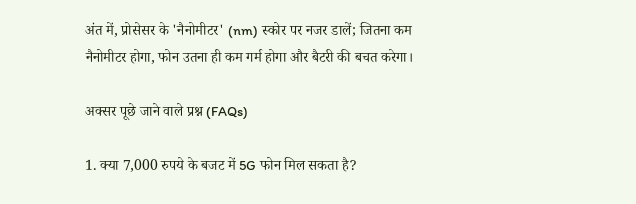अंत में, प्रोसेसर के 'नैनोमीटर' (nm) स्कोर पर नजर डालें; जितना कम नैनोमीटर होगा, फोन उतना ही कम गर्म होगा और बैटरी की बचत करेगा।

अक्सर पूछे जाने वाले प्रश्न (FAQs)

1. क्या 7,000 रुपये के बजट में 5G फोन मिल सकता है?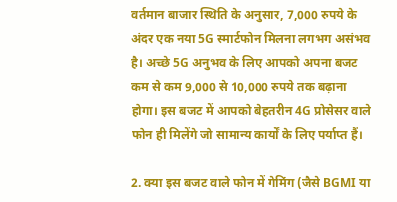वर्तमान बाजार स्थिति के अनुसार, 7,000 रुपये के अंदर एक नया 5G स्मार्टफोन मिलना लगभग असंभव है। अच्छे 5G अनुभव के लिए आपको अपना बजट कम से कम 9,000 से 10,000 रुपये तक बढ़ाना होगा। इस बजट में आपको बेहतरीन 4G प्रोसेसर वाले फोन ही मिलेंगे जो सामान्य कार्यों के लिए पर्याप्त हैं।

2. क्या इस बजट वाले फोन में गेमिंग (जैसे BGMI या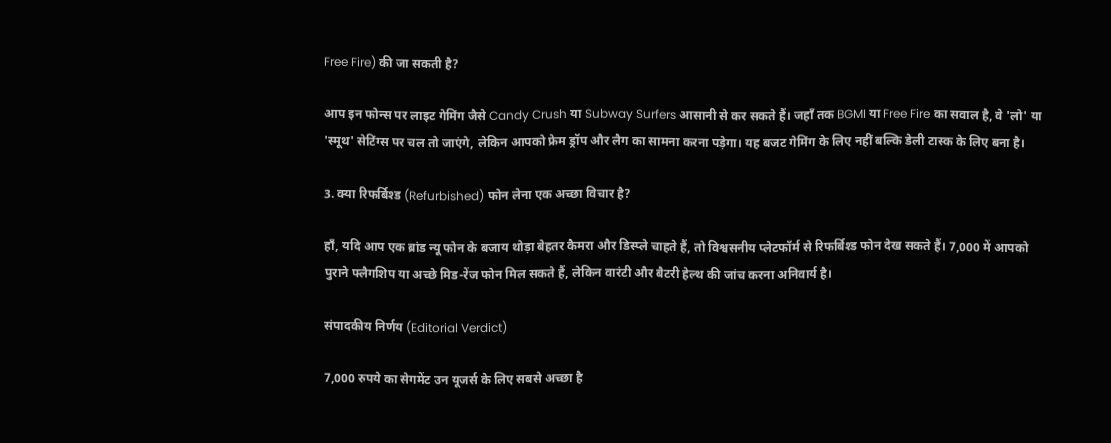Free Fire) की जा सकती है?

आप इन फोन्स पर लाइट गेमिंग जैसे Candy Crush या Subway Surfers आसानी से कर सकते हैं। जहाँ तक BGMI या Free Fire का सवाल है, वे 'लो' या 'स्मूथ' सेटिंग्स पर चल तो जाएंगे, लेकिन आपको फ्रेम ड्रॉप और लैग का सामना करना पड़ेगा। यह बजट गेमिंग के लिए नहीं बल्कि डेली टास्क के लिए बना है।

3. क्या रिफर्बिश्ड (Refurbished) फोन लेना एक अच्छा विचार है?

हाँ, यदि आप एक ब्रांड न्यू फोन के बजाय थोड़ा बेहतर कैमरा और डिस्प्ले चाहते हैं, तो विश्वसनीय प्लेटफॉर्म से रिफर्बिश्ड फोन देख सकते हैं। 7,000 में आपको पुराने फ्लैगशिप या अच्छे मिड-रेंज फोन मिल सकते हैं, लेकिन वारंटी और बैटरी हेल्थ की जांच करना अनिवार्य है।

संपादकीय निर्णय (Editorial Verdict)

7,000 रुपये का सेगमेंट उन यूजर्स के लिए सबसे अच्छा है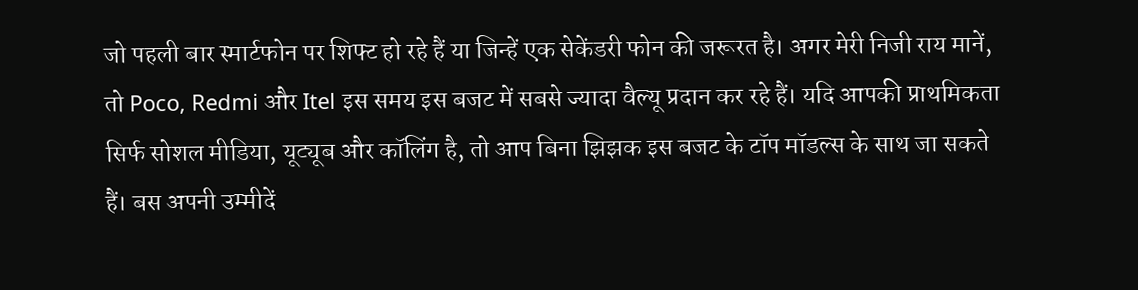जो पहली बार स्मार्टफोन पर शिफ्ट हो रहे हैं या जिन्हें एक सेकेंडरी फोन की जरूरत है। अगर मेरी निजी राय मानें, तो Poco, Redmi और Itel इस समय इस बजट में सबसे ज्यादा वैल्यू प्रदान कर रहे हैं। यदि आपकी प्राथमिकता सिर्फ सोशल मीडिया, यूट्यूब और कॉलिंग है, तो आप बिना झिझक इस बजट के टॉप मॉडल्स के साथ जा सकते हैं। बस अपनी उम्मीदें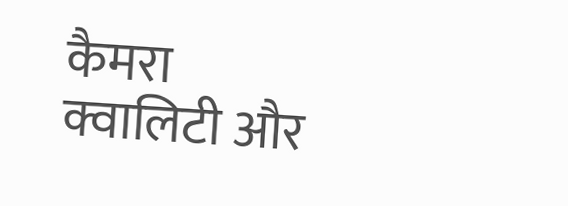कैमरा क्वालिटी और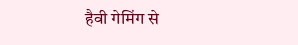हैवी गेमिंग से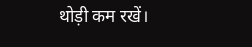थोड़ी कम रखें।